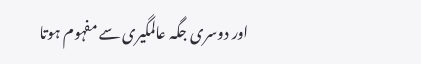اور دوسری جگہ عالمگیری سے مفہوم ہوتا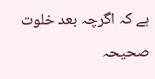ہے کہ اگرچہ بعد خلوت صحیحہ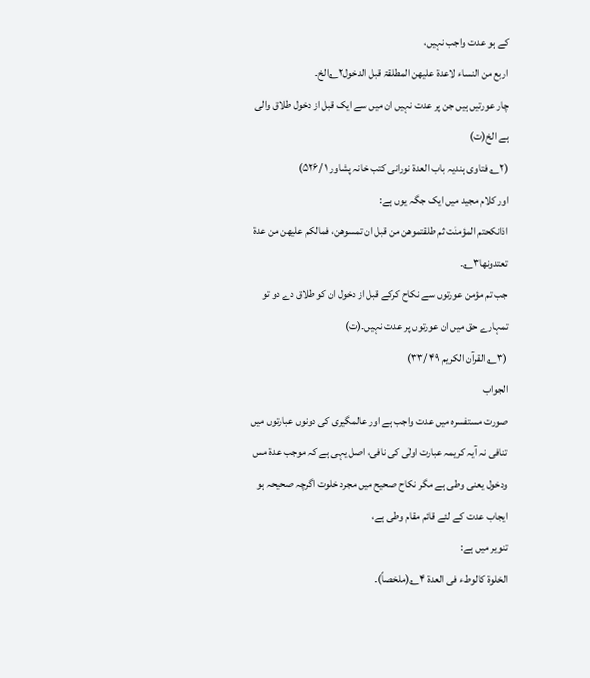کے ہو عدت واجب نہیں،
اربع من النساء لاعدۃ علیھن المطلقۃ قبل الدخول۲؎الخ۔
چار عورتیں ہیں جن پر عدت نہیں ان میں سے ایک قبل از دخول طلاق والی ہے الخ(ت)
(۲؎ فتاوی ہندیہ باب العدۃ نورانی کتب خانہ پشاور ۱ /۵۲۶)
اور کلام مجید میں ایک جگہ یوں ہے:
اذانکحتم المؤمنٰت ثم طلقتموھن من قبل ان تمسوھن، فمالکم علیھن من عدۃ تعتدونھا۳؎۔
جب تم مؤمن عورتوں سے نکاح کرکے قبل از دخول ان کو طلاق دے دو تو تمہارے حق میں ان عورتوں پر عدت نہیں۔(ت)
(۳؎ القرآن الکریم ۴۹ /۳۳)
الجواب
صورت مستفسرہ میں عدت واجب ہے اور عالمگیری کی دونوں عبارتوں میں تنافی نہ آیہ کریمہ عبارت اولٰی کی نافی، اصل یہی ہے کہ موجب عدۃ مس ودخول یعنی وطی ہے مگر نکاح صحیح میں مجرد خلوت اگرچہ صحیحہ ہو ایجاب عدت کے لئے قائم مقام وطی ہے،
تنویر میں ہے:
الخلوۃ کالوطء فی العدۃ ۴؎(ملخصاً)۔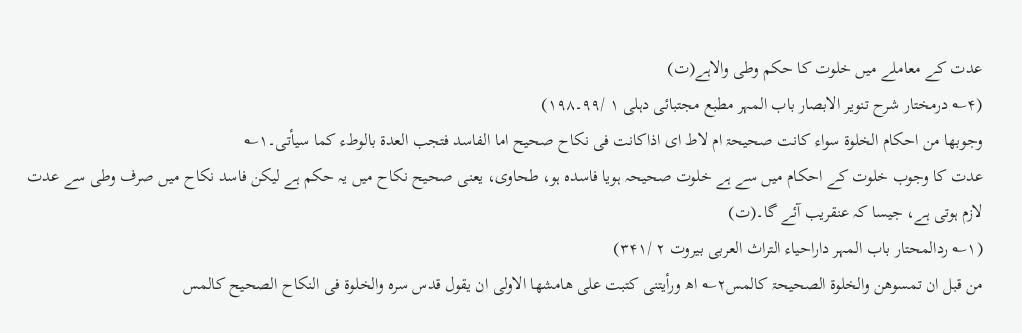عدت کے معاملے میں خلوت کا حکم وطی والاہے(ت)
(۴؎ درمختار شرح تنویر الابصار باب المہر مطبع مجتبائی دہلی ۱ /۹۹۔۱۹۸)
وجوبھا من احکام الخلوۃ سواء کانت صحیحۃ ام لاط ای اذاکانت فی نکاح صحیح اما الفاسد فتجب العدۃ بالوطء کما سیأتی۔۱؎
عدت کا وجوب خلوت کے احکام میں سے ہے خلوت صحیحہ ہویا فاسدہ ہو، طحاوی، یعنی صحیح نکاح میں یہ حکم ہے لیکن فاسد نکاح میں صرف وطی سے عدت لازم ہوتی ہے، جیسا کہ عنقریب آئے گا۔(ت)
(۱؎ ردالمحتار باب المہر داراحیاء التراث العربی بیروت ۲ /۳۴۱)
من قبل ان تمسوھن والخلوۃ الصحیحۃ کالمس۲؎ اھ ورأیتنی کتبت علی ھامشھا الاولی ان یقول قدس سرہ والخلوۃ فی النکاح الصحیح کالمس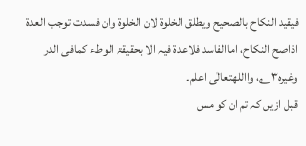فیقید النکاح بالصحیح ویطلق الخلوۃ لان الخلوۃ وان فسدت توجب العدۃ اذاصح النکاح، اماالفاسد فلاعدۃ فیہ الا بحقیقۃ الوطء کمافی الدر وغیرہ۳؎، وااللهتعالٰی اعلم۔
قبل ازیں کہ تم ان کو مس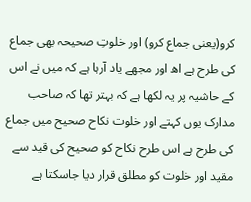کرو(یعنی جماع کرو) اور خلوتِ صحیحہ بھی جماع کی طرح ہے اھ اور مجھے یاد آرہا ہے کہ میں نے اس کے حاشیہ پر یہ لکھا ہے کہ بہتر تھا کہ صاحب مدارک یوں کہتے اور خلوت نکاح صحیح میں جماع کی طرح ہے اس طرح نکاح کو صحیح کی قید سے مقید اور خلوت کو مطلق قرار دیا جاسکتا ہے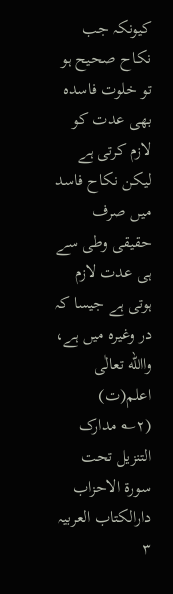کیونکہ جب نکاح صحیح ہو تو خلوت فاسدہ بھی عدت کو لازم کرتی ہے لیکن نکاح فاسد میں صرف حقیقی وطی سے ہی عدت لازم ہوتی ہے جیسا کہ در وغیرہ میں ہے، واالله تعالٰی اعلم(ت)
(۲؎ مدارک التنزیل تحت سورۃ الاحزاب دارالکتاب العربیہ ۳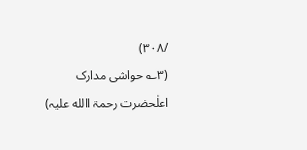/۳۰۸)
(۳؎ حواشی مدارک اعلٰحضرت رحمۃ االله علیہ)